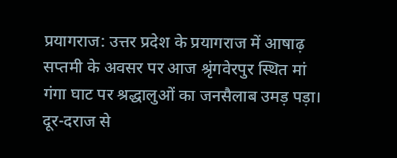प्रयागराज: उत्तर प्रदेश के प्रयागराज में आषाढ़ सप्तमी के अवसर पर आज श्रृंगवेरपुर स्थित मां गंगा घाट पर श्रद्धालुओं का जनसैलाब उमड़ पड़ा। दूर-दराज से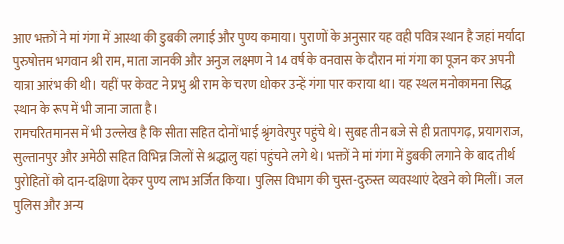आए भक्तों ने मां गंगा में आस्था की डुबकी लगाई और पुण्य कमाया। पुराणों के अनुसार यह वही पवित्र स्थान है जहां मर्यादा पुरुषोत्तम भगवान श्री राम, माता जानकी और अनुज लक्ष्मण ने 14 वर्ष के वनवास के दौरान मां गंगा का पूजन कर अपनी यात्रा आरंभ की थी। यहीं पर केवट ने प्रभु श्री राम के चरण धोकर उन्हें गंगा पार कराया था। यह स्थल मनोकामना सिद्ध स्थान के रूप में भी जाना जाता है।
रामचरितमानस में भी उल्लेख है कि सीता सहित दोनों भाई श्रृंगवेरपुर पहुंचे थे। सुबह तीन बजे से ही प्रतापगढ़, प्रयागराज, सुल्तानपुर और अमेठी सहित विभिन्न जिलों से श्रद्धालु यहां पहुंचने लगे थे। भक्तों ने मां गंगा में डुबकी लगाने के बाद तीर्थ पुरोहितों को दान-दक्षिणा देकर पुण्य लाभ अर्जित किया। पुलिस विभाग की चुस्त-दुरुस्त व्यवस्थाएं देखने को मिलीं। जल पुलिस और अन्य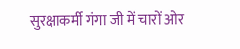सुरक्षाकर्मी गंगा जी में चारों ओर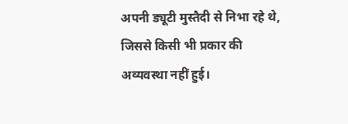अपनी ड्यूटी मुस्तैदी से निभा रहे थे, जिससे किसी भी प्रकार की अव्यवस्था नहीं हुई।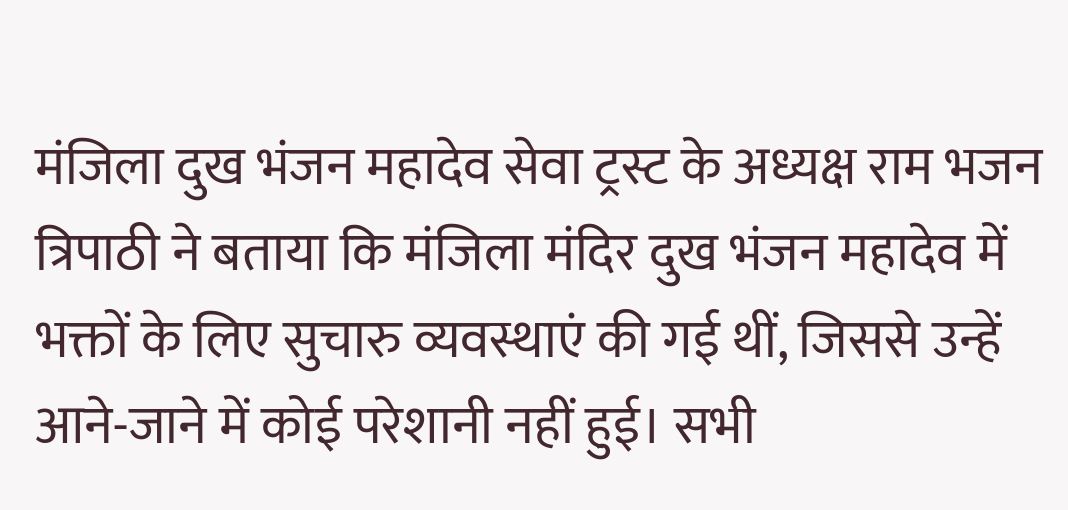मंजिला दुख भंजन महादेव सेवा ट्रस्ट के अध्यक्ष राम भजन त्रिपाठी ने बताया कि मंजिला मंदिर दुख भंजन महादेव में भक्तों के लिए सुचारु व्यवस्थाएं की गई थीं, जिससे उन्हें आने-जाने में कोई परेशानी नहीं हुई। सभी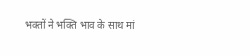भक्तों ने भक्ति भाव के साथ मां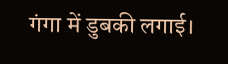गंगा में डुबकी लगाई।